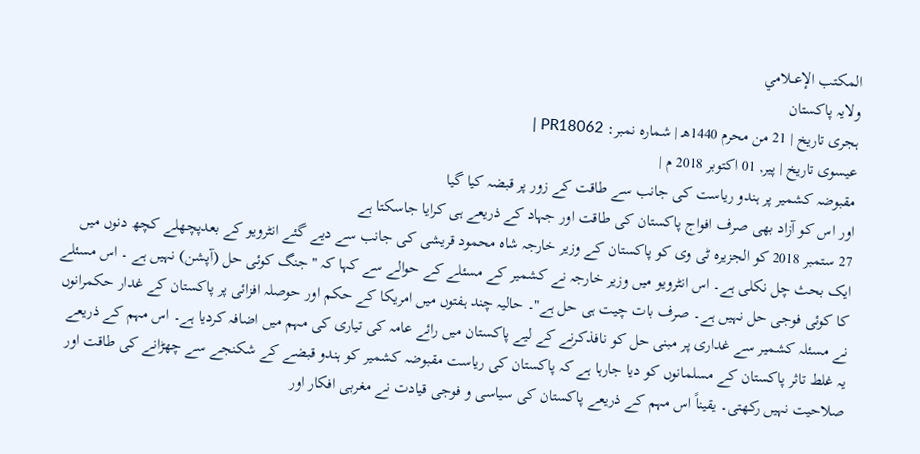المكتب الإعــلامي
ولایہ پاکستان
ہجری تاریخ | 21 من محرم 1440هـ | شمارہ نمبر: PR18062 |
عیسوی تاریخ | پیر, 01 اکتوبر 2018 م |
مقبوضہ کشمیر پر ہندو ریاست کی جانب سے طاقت کے زور پر قبضہ کیا گیا
اور اس کو آزاد بھی صرف افواج پاکستان کی طاقت اور جہاد کے ذریعے ہی کرایا جاسکتا ہے
27 ستمبر 2018 کو الجزیرہ ٹی وی کو پاکستان کے وزیر خارجہ شاہ محمود قریشی کی جانب سے دیے گئے انٹرویو کے بعدپچھلے کچھ دنوں میں ایک بحث چل نکلی ہے۔ اس انٹرویو میں وزیر خارجہ نے کشمیر کے مسئلے کے حوالے سے کہا کہ "جنگ کوئی حل (آپشن) نہیں ہے ۔ اس مسئلے کا کوئی فوجی حل نہیں ہے۔ صرف بات چیت ہی حل ہے"۔ حالیہ چند ہفتوں میں امریکا کے حکم اور حوصلہ افزائی پر پاکستان کے غدار حکمرانوں نے مسئلہ کشمیر سے غداری پر مبنی حل کو نافذکرنے کے لیے پاکستان میں رائے عامہ کی تیاری کی مہم میں اضافہ کردیا ہے۔ اس مہم کے ذریعے یہ غلط تاثر پاکستان کے مسلمانوں کو دیا جارہا ہے کہ پاکستان کی ریاست مقبوضہ کشمیر کو ہندو قبضے کے شکنجے سے چھڑانے کی طاقت اور صلاحیت نہیں رکھتی۔ یقیناً اس مہم کے ذریعے پاکستان کی سیاسی و فوجی قیادت نے مغربی افکار اور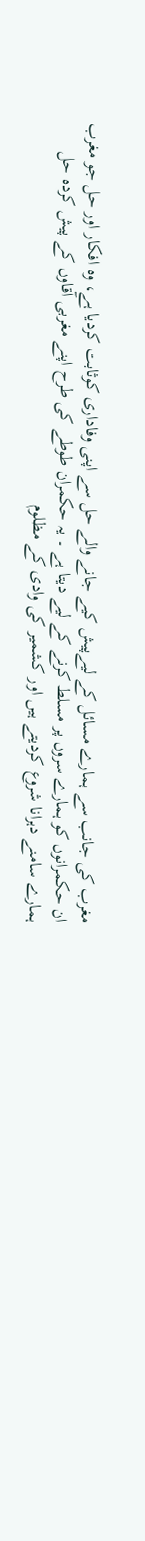مغرب کی جانب سے ہمارے مسائل کے لیےپیش کیے جانے والے حل سے اپنی وفاداری کوثابت کردیا ہے، وہ افکار اور حل جو مغرب ان حکمرانوں کو ہمارے سروں پر مسلط کرنے کے لیے دیتا ہے ۔ یہ حکمران طوطے کی طرح اپنے مغربی آقاوں کے پیش کردہ حل ہمارے سامنے دہرانا شروع کردیتے ہیں اور کشمیر کی وادی کے مظلوم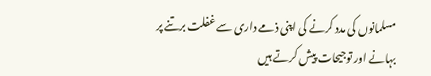مسلمانوں کی مدد کرنے کی اپنی ذمے داری سے غفلت برتنے پر بہانے اور توجیحات پیش کرتے ہیں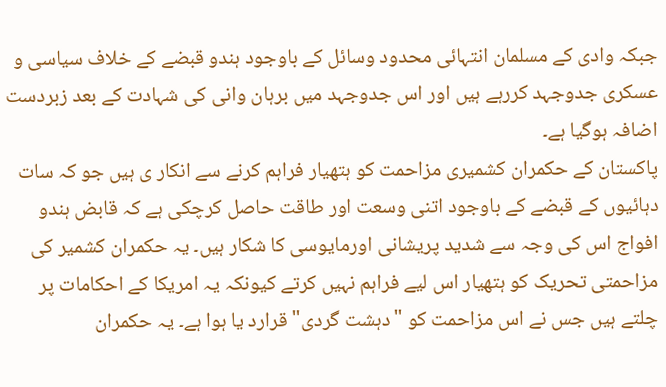جبکہ وادی کے مسلمان انتہائی محدود وسائل کے باوجود ہندو قبضے کے خلاف سیاسی و عسکری جدوجہد کررہے ہیں اور اس جدوجہد میں برہان وانی کی شہادت کے بعد زبردست اضافہ ہوگیا ہے۔
پاکستان کے حکمران کشمیری مزاحمت کو ہتھیار فراہم کرنے سے انکار ی ہیں جو کہ سات دہائیوں کے قبضے کے باوجود اتنی وسعت اور طاقت حاصل کرچکی ہے کہ قابض ہندو افواج اس کی وجہ سے شدید پریشانی اورمایوسی کا شکار ہیں۔ یہ حکمران کشمیر کی مزاحمتی تحریک کو ہتھیار اس لیے فراہم نہیں کرتے کیونکہ یہ امریکا کے احکامات پر چلتے ہیں جس نے اس مزاحمت کو "دہشت گردی" قرارد یا ہوا ہے۔ یہ حکمران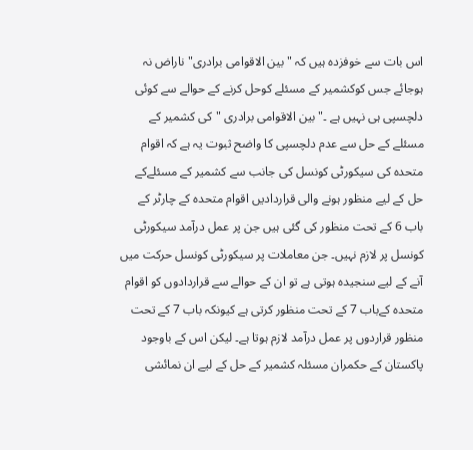اس بات سے خوفزدہ ہیں کہ "بین الاقوامی برادری" ناراض نہ ہوجائے جس کوکشمیر کے مسئلے کوحل کرنے کے حوالے سے کوئی دلچسپی ہی نہیں ہے ۔" بین الاقوامی برادری "کی کشمیر کے مسئلے کے حل سے عدم دلچسپی کا واضح ثبوت یہ ہے کہ اقوام متحدہ کی سیکورٹی کونسل کی جانب سے کشمیر کے مسئلےکے حل کے لیے منظور ہونے والی قراردادیں اقوام متحدہ کے چارٹر کے باب 6 کے تحت منظور کی گئی ہیں جن پر عمل درآمد سیکورٹی کونسل پر لازم نہیں۔ جن معاملات پر سیکورٹی کونسل حرکت میں آنے کے لیے سنجیدہ ہوتی ہے تو ان کے حوالے سے قراردادوں کو اقوام متحدہ کےباب 7 کے تحت منظور کرتی ہے کیونکہ باب 7 کے تحت منظور قراردوں پر عمل درآمد لازم ہوتا ہے۔ لیکن اس کے باوجود پاکستان کے حکمران مسئلہ کشمیر کے حل کے لیے ان نمائشی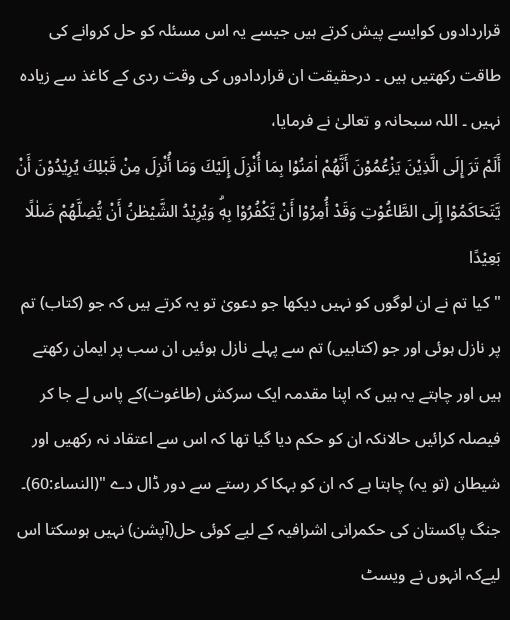قراردادوں کوایسے پیش کرتے ہیں جیسے یہ اس مسئلہ کو حل کروانے کی طاقت رکھتیں ہیں ۔ درحقیقت ان قراردادوں کی وقت ردی کے کاغذ سے زیادہ نہیں ۔ اللہ سبحانہ و تعالیٰ نے فرمایا،
أَلَمْ تَرَ إِلَى الَّذِيْنَ يَزْعُمُوْنَ أَنَّهُمْ اٰمَنُوْا بِمَا أُنْزِلَ إِلَيْكَ وَمَا أُنْزِلَ مِنْ قَبْلِكَ يُرِيْدُوْنَ أَنْ يَّتَحَاكَمُوْا إِلَى الطَّاغُوْتِ وَقَدْ أُمِرُوْا أَنْ يَّكْفُرُوْا بِهٖۗ وَيُرِيْدُ الشَّيْطٰنُ أَنْ يُّضِلَّهُمْ ضَلٰلًا بَعِيْدًا
" کیا تم نے ان لوگوں کو نہیں دیکھا جو دعویٰ تو یہ کرتے ہیں کہ جو (کتاب) تم پر نازل ہوئی اور جو (کتابیں) تم سے پہلے نازل ہوئیں ان سب پر ایمان رکھتے ہیں اور چاہتے یہ ہیں کہ اپنا مقدمہ ایک سرکش (طاغوت)کے پاس لے جا کر فیصلہ کرائیں حالانکہ ان کو حکم دیا گیا تھا کہ اس سے اعتقاد نہ رکھیں اور شیطان (تو یہ) چاہتا ہے کہ ان کو بہکا کر رستے سے دور ڈال دے "(النساء:60)۔
جنگ پاکستان کی حکمرانی اشرافیہ کے لیے کوئی حل(آپشن) نہیں ہوسکتا اس لیےکہ انہوں نے ویسٹ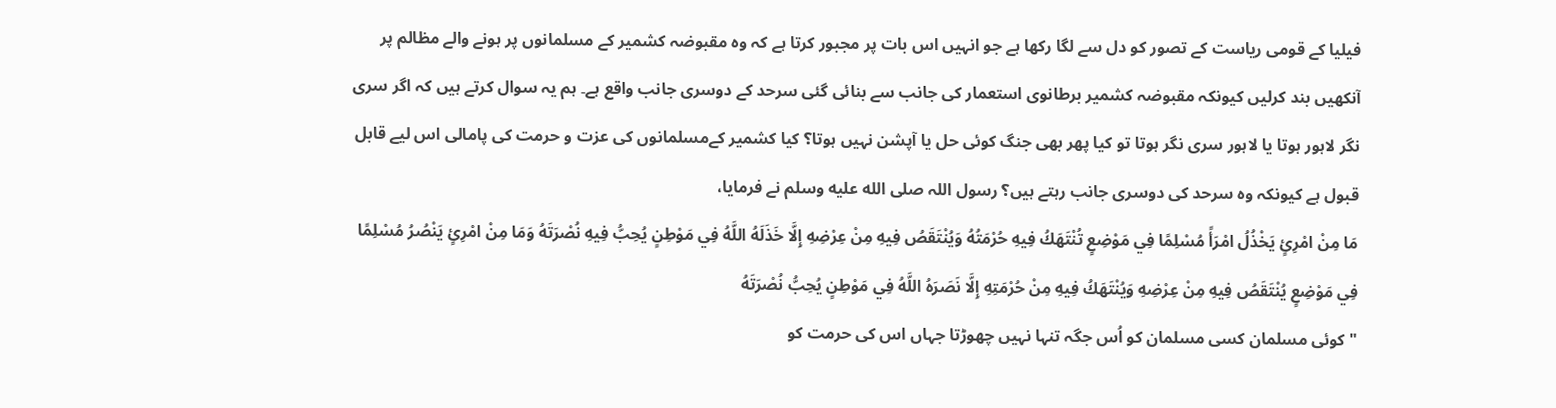فیلیا کے قومی ریاست کے تصور کو دل سے لگا رکھا ہے جو انہیں اس بات پر مجبور کرتا ہے کہ وہ مقبوضہ کشمیر کے مسلمانوں پر ہونے والے مظالم پر آنکھیں بند کرلیں کیونکہ مقبوضہ کشمیر برطانوی استعمار کی جانب سے بنائی گئی سرحد کے دوسری جانب واقع ہے۔ ہم یہ سوال کرتے ہیں کہ اگر سری نگر لاہور ہوتا یا لاہور سری نگر ہوتا تو کیا پھر بھی جنگ کوئی حل یا آپشن نہیں ہوتا؟ کیا کشمیر کےمسلمانوں کی عزت و حرمت کی پامالی اس لیے قابل قبول ہے کیونکہ وہ سرحد کی دوسری جانب رہتے ہیں؟ رسول اللہ صلى الله عليه وسلم نے فرمایا،
مَا مِنْ امْرِئٍ يَخْذُلُ امْرَأً مُسْلِمًا فِي مَوْضِعٍ تُنْتَهَكُ فِيهِ حُرْمَتُهُ وَيُنْتَقَصُ فِيهِ مِنْ عِرْضِهِ إِلَّا خَذَلَهُ اللَّهُ فِي مَوْطِنٍ يُحِبُّ فِيهِ نُصْرَتَهُ وَمَا مِنْ امْرِئٍ يَنْصُرُ مُسْلِمًا فِي مَوْضِعٍ يُنْتَقَصُ فِيهِ مِنْ عِرْضِهِ وَيُنْتَهَكُ فِيهِ مِنْ حُرْمَتِهِ إِلَّا نَصَرَهُ اللَّهُ فِي مَوْطِنٍ يُحِبُّ نُصْرَتَهُ
" کوئی مسلمان کسی مسلمان کو اُس جگہ تنہا نہیں چھوڑتا جہاں اس کی حرمت کو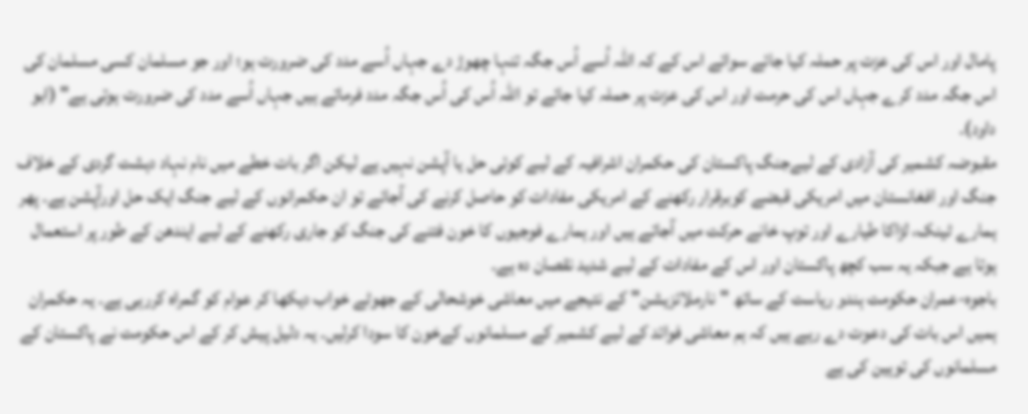پامال اور اس کی عزت پر حملہ کیا جائے سوائے اس کے کہ اللہ اُسے اُس جگہ تنہا چھوڑ دے جہاں اُسے مدد کی ضرورت ہو؛ اور جو مسلمان کسی مسلمان کی اس جگہ مدد کرے جہاں اس کی حرمت اور اس کی عزت پر حملہ کیا جائے تو اللہ اُس کی اُس جگہ مدد فرماتے ہیں جہاں اُسے مدد کی ضرورت ہوتی ہے" (ابو داود)۔
مقبوضہ کشمیر کی آزادی کے لیےجنگ پاکستان کی حکمران اشرافیہ کے لیے کوئی حل یا آپشن نہیں ہے لیکن اگر بات خطے میں نام نہاد دہشت گردی کے خلاف جنگ اور افغانستان میں امریکی قبضے کوبرقرار رکھنے کے امریکی مفادات کو حاصل کرنے کی آجائے تو ان حکمرانوں کے لیے جنگ ایک حل اورآپشن ہے۔ پھر ہمارے ٹینک، لڑاکا طیارے اور توپ خانے حرکت میں آجاتے ہیں اور ہمارے فوجیوں کا خون فتنے کی جنگ کو جاری رکھنے کے لیے ایندھن کے طور پر استعمال ہوتا ہے جبکہ یہ سب کچھ پاکستان اور اس کے مفادات کے لیے شدید نقصان دہ ہے۔
باجوہ-عمران حکومت ہندو ریاست کے ساتھ "نارملائزیشن" کے نتیجے میں معاشی خوشحالی کے جھوٹے خواب دیکھا کر عوام کو گمراہ کررہی ہے۔ یہ حکمران ہمیں اس بات کی دعوت دے رہے ہیں کہ ہم معاشی فوائد کے لیے کشمیر کے مسلمانوں کےخون کا سودا کرلیں۔ یہ دلیل پیش کر کے اس حکومت نے پاکستان کے مسلمانوں کی توہین کی ہے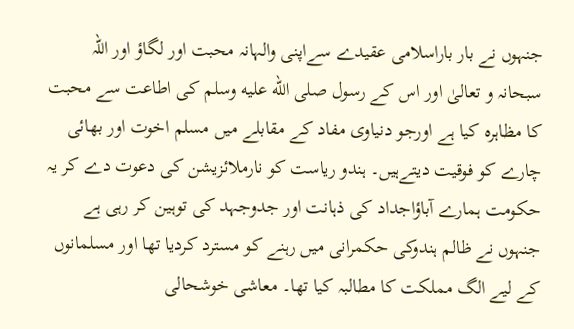جنہوں نے بار باراسلامی عقیدے سےاپنی والہانہ محبت اور لگاؤ اور اللہ سبحانہ و تعالیٰ اور اس کے رسول صلى الله عليه وسلم کی اطاعت سے محبت کا مظاہرہ کیا ہے اورجو دنیاوی مفاد کے مقابلے میں مسلم اخوت اور بھائی چارے کو فوقیت دیتےہیں۔ ہندو ریاست کو نارملائزیشن کی دعوت دے کر یہ حکومت ہمارے آباؤاجداد کی ذہانت اور جدوجہد کی توہین کر رہی ہے جنہوں نے ظالم ہندوکی حکمرانی میں رہنے کو مسترد کردیا تھا اور مسلمانوں کے لیے الگ مملکت کا مطالبہ کیا تھا۔ معاشی خوشحالی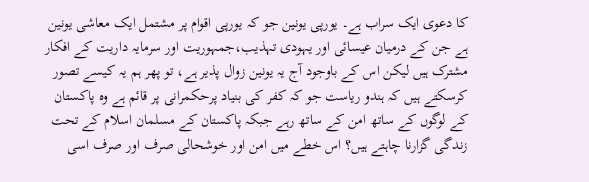کا دعوی ایک سراب ہے۔ یورپی یونین جو کہ یورپی اقوام پر مشتمل ایک معاشی یونین ہے جن کے درمیان عیسائی اور یہودی تہذیب،جمہوریت اور سرمایہ داریت کے افکار مشترک ہیں لیکن اس کے باوجود آج یہ یونین زوال پذیر ہے، تو پھر ہم یہ کیسے تصور کرسکتے ہیں کہ ہندو ریاست جو کہ کفر کی بنیاد پرحکمرانی پر قائم ہے وہ پاکستان کے لوگوں کے ساتھ امن کے ساتھ رہے جبکہ پاکستان کے مسلمان اسلام کے تحت زندگی گزارنا چاہتے ہیں؟ اس خطے میں امن اور خوشحالی صرف اور صرف اسی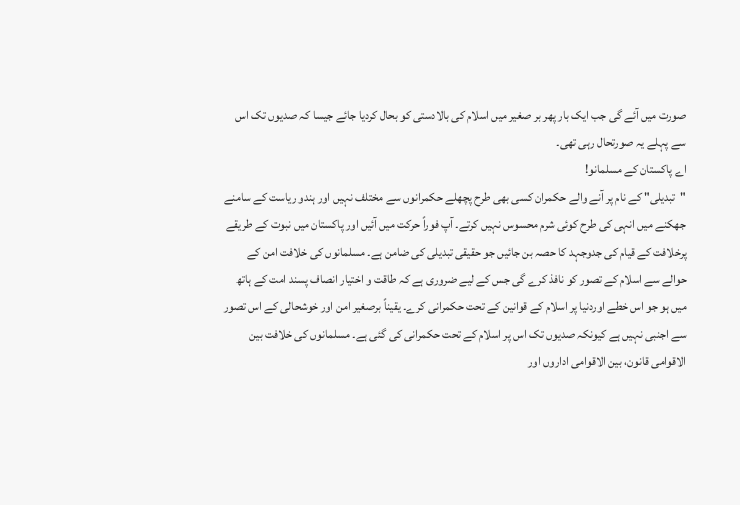صورت میں آئے گی جب ایک بار پھر بر صغیر میں اسلام کی بالادستی کو بحال کردیا جائے جیسا کہ صدیوں تک اس سے پہلے یہ صورتحال رہی تھی۔
اے پاکستان کے مسلمانو!
"تبدیلی" کے نام پر آنے والے حکمران کسی بھی طرح پچھلے حکمرانوں سے مختلف نہیں اور ہندو ریاست کے سامنے جھکنے میں انہی کی طرح کوئی شرم محسوس نہیں کرتے۔ آپ فوراً حرکت میں آئیں اور پاکستان میں نبوت کے طریقے پرخلافت کے قیام کی جدوجہد کا حصہ بن جائیں جو حقیقی تبدیلی کی ضامن ہے۔ مسلمانوں کی خلافت امن کے حوالے سے اسلام کے تصور کو نافذ کرے گی جس کے لیے ضروری ہے کہ طاقت و اختیار انصاف پسند امت کے ہاتھ میں ہو جو اس خطے اوردنیا پر اسلام کے قوانین کے تحت حکمرانی کرے۔ یقیناً برصغیر امن اور خوشحالی کے اس تصور سے اجنبی نہیں ہے کیونکہ صدیوں تک اس پر اسلام کے تحت حکمرانی کی گئی ہے۔ مسلمانوں کی خلافت بین الاقوامی قانون، بین الاقوامی اداروں اور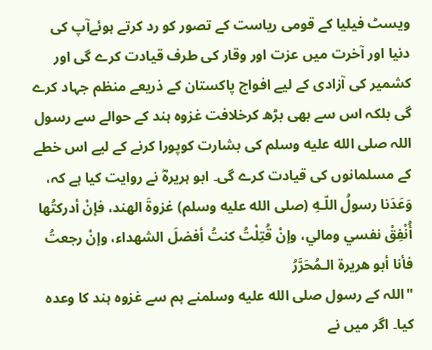ویسٹ فیلیا کے قومی ریاست کے تصور کو رد کرتے ہوئےآپ کی دنیا اور آخرت میں عزت اور وقار کی طرف قیادت کرے گی اور کشمیر کی آزادی کے لیے افواج پاکستان کے ذریعے منظم جہاد کرے گی بلکہ اس سے بھی بڑھ کرخلافت غزوہ ہند کے حوالے سے رسول اللہ صلى الله عليه وسلم کی بشارت کوپورا کرنے کے لیے اس خطے کے مسلمانوں کی قیادت کرے گی۔ ابو ہریرہؓ نے روایت کیا ہے کہ،
وَعَدَنا رسولُ اللّـهِ (صلى الله عليه وسلم) غزوةَ الهند، فإنْ أدركتُها أُنْفِقْ نفسي ومالي، وإنْ قُتِلْتُ كنتُ أفضلَ الشهداء، وإنْ رجعتُ فأنا أبو هريرة الـمُحَرَّرُ
"اللہ کے رسول صلى الله عليه وسلمنے ہم سے غزوہ ہند کا وعدہ کیا۔ اگر میں نے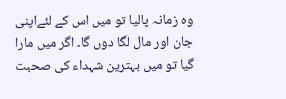وہ زمانہ پالیا تو میں اس کے لئےاپنی جان اور مال لگا دوں گا۔ اگر میں مارا گیا تو میں بہترین شہداء کی صحبت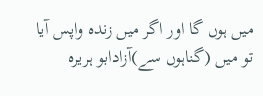میں ہوں گا اور اگر میں زندہ واپس آیا تو میں (گناہوں سے)آزادابو ہریرہ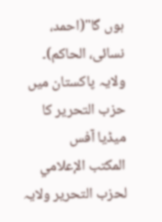ہوں گا"(احمد، نسائی، الحاکم)۔
ولایہ پاکستان میں حزب التحریر کا میڈیا آفس
المكتب الإعلامي لحزب التحرير ولایہ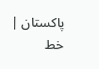پاکستان |
خط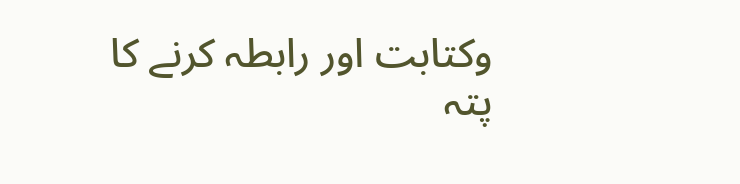وکتابت اور رابطہ کرنے کا پتہ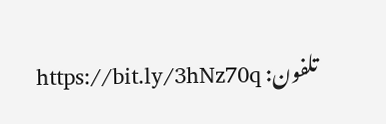تلفون: https://bit.ly/3hNz70q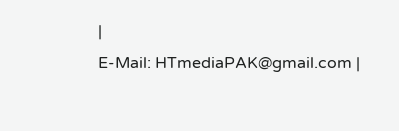|
E-Mail: HTmediaPAK@gmail.com |